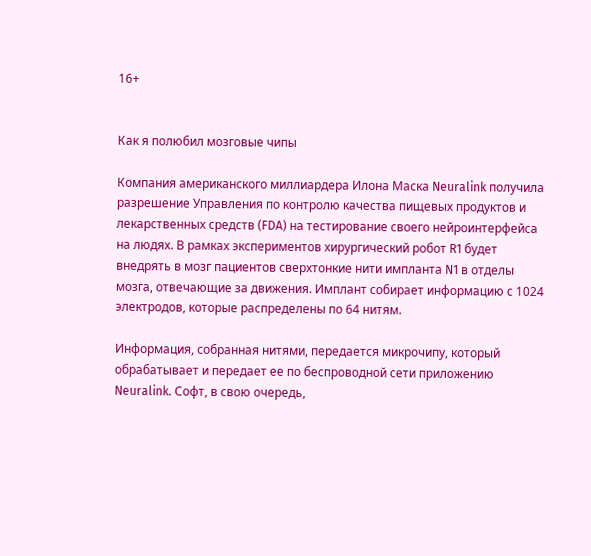16+


Как я полюбил мозговые чипы

Компания американского миллиардера Илона Маска Neuralink получила разрешение Управления по контролю качества пищевых продуктов и лекарственных средств (FDA) на тестирование своего нейроинтерфейса на людях. В рамках экспериментов хирургический робот R1 будет внедрять в мозг пациентов сверхтонкие нити импланта N1 в отделы мозга, отвечающие за движения. Имплант собирает информацию с 1024 электродов, которые распределены по 64 нитям.

Информация, собранная нитями, передается микрочипу, который обрабатывает и передает ее по беспроводной сети приложению Neuralink. Софт, в свою очередь,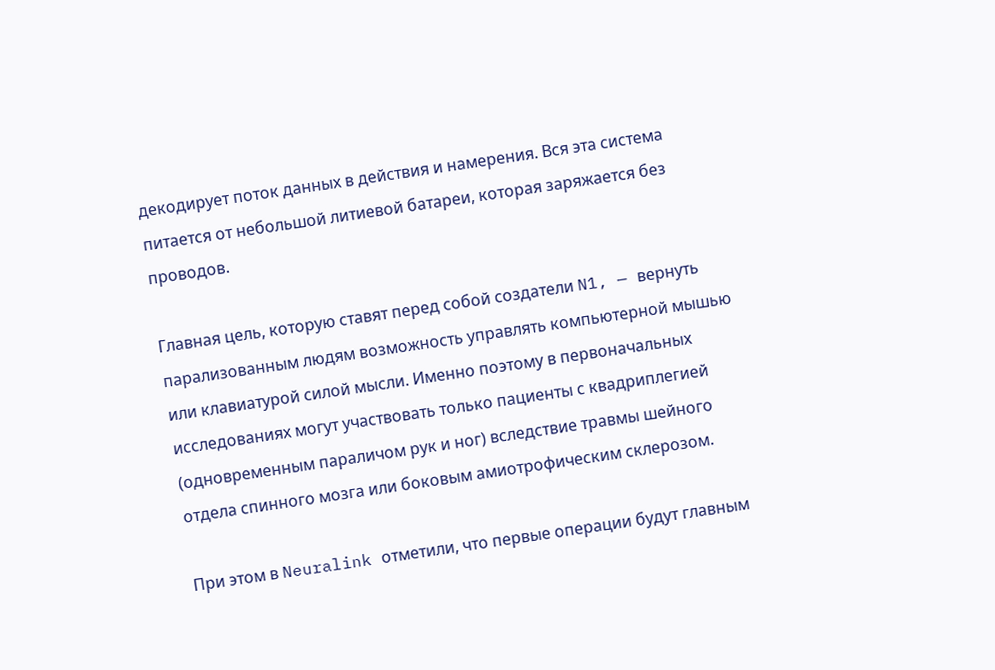декодирует поток данных в действия и намерения. Вся эта система питается от небольшой литиевой батареи, которая заряжается без проводов.

Главная цель, которую ставят перед собой создатели N1, — вернуть парализованным людям возможность управлять компьютерной мышью или клавиатурой силой мысли. Именно поэтому в первоначальных исследованиях могут участвовать только пациенты с квадриплегией (одновременным параличом рук и ног) вследствие травмы шейного отдела спинного мозга или боковым амиотрофическим склерозом.

При этом в Neuralink отметили, что первые операции будут главным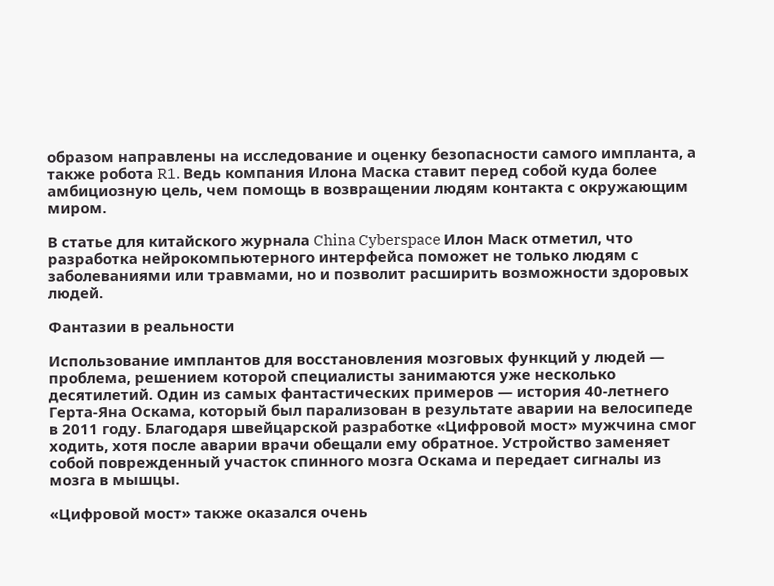образом направлены на исследование и оценку безопасности самого импланта, а также робота R1. Ведь компания Илона Маска ставит перед собой куда более амбициозную цель, чем помощь в возвращении людям контакта с окружающим миром.

В статье для китайского журнала China Cyberspace Илон Маск отметил, что разработка нейрокомпьютерного интерфейса поможет не только людям с заболеваниями или травмами, но и позволит расширить возможности здоровых людей.

Фантазии в реальности

Использование имплантов для восстановления мозговых функций у людей — проблема, решением которой специалисты занимаются уже несколько десятилетий. Один из самых фантастических примеров — история 40-летнего Герта-Яна Оскама, который был парализован в результате аварии на велосипеде в 2011 году. Благодаря швейцарской разработке «Цифровой мост» мужчина смог ходить, хотя после аварии врачи обещали ему обратное. Устройство заменяет собой поврежденный участок спинного мозга Оскама и передает сигналы из мозга в мышцы.

«Цифровой мост» также оказался очень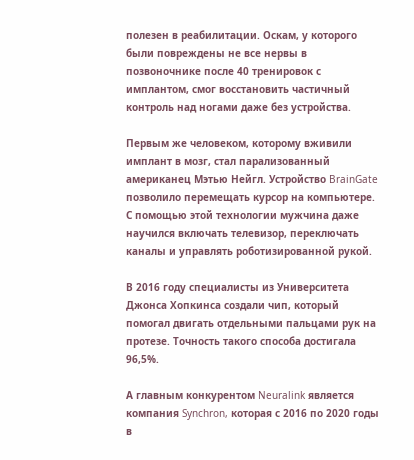полезен в реабилитации. Оскам, у которого были повреждены не все нервы в позвоночнике после 40 тренировок с имплантом, смог восстановить частичный контроль над ногами даже без устройства.

Первым же человеком, которому вживили имплант в мозг, стал парализованный американец Мэтью Нейгл. Устройство BrainGate позволило перемещать курсор на компьютере. С помощью этой технологии мужчина даже научился включать телевизор, переключать каналы и управлять роботизированной рукой.

В 2016 году специалисты из Университета Джонса Хопкинса создали чип, который помогал двигать отдельными пальцами рук на протезе. Точность такого способа достигала 96,5%.

А главным конкурентом Neuralink является компания Synchron, которая с 2016 по 2020 годы в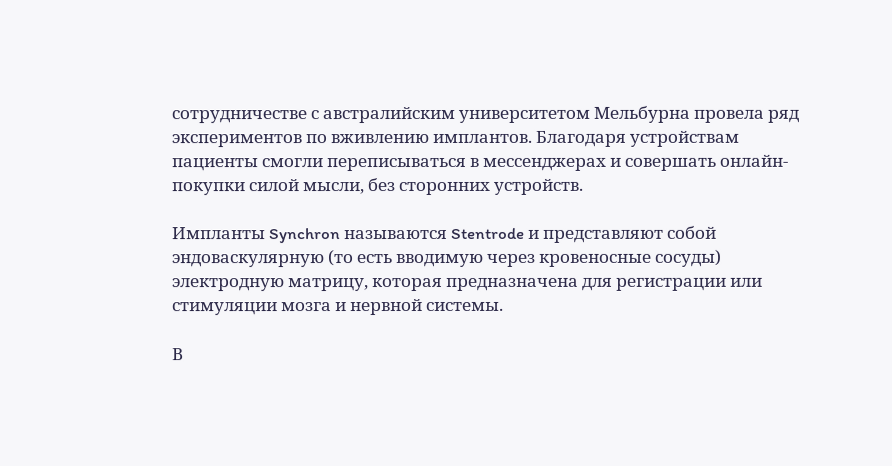сотрудничестве с австралийским университетом Мельбурна провела ряд экспериментов по вживлению имплантов. Благодаря устройствам пациенты смогли переписываться в мессенджерах и совершать онлайн-покупки силой мысли, без сторонних устройств.

Импланты Synchron называются Stentrode и представляют собой эндоваскулярную (то есть вводимую через кровеносные сосуды) электродную матрицу, которая предназначена для регистрации или стимуляции мозга и нервной системы.

В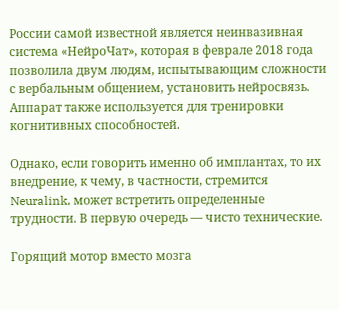России самой известной является неинвазивная система «НейроЧат», которая в феврале 2018 года позволила двум людям, испытывающим сложности с вербальным общением, установить нейросвязь. Аппарат также используется для тренировки когнитивных способностей.

Однако, если говорить именно об имплантах, то их внедрение, к чему, в частности, стремится Neuralink, может встретить определенные трудности. В первую очередь — чисто технические.

Горящий мотор вместо мозга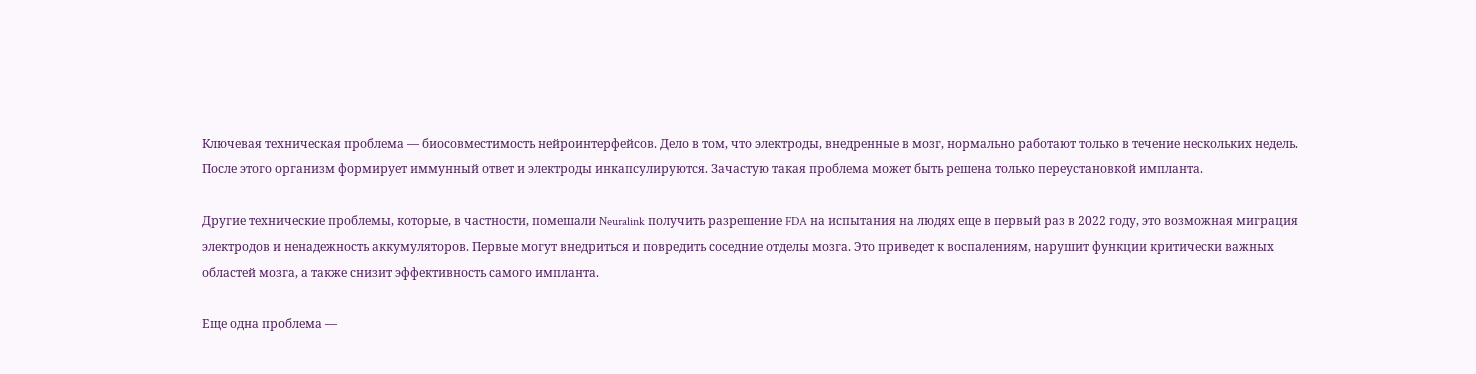Ключевая техническая проблема — биосовместимость нейроинтерфейсов. Дело в том, что электроды, внедренные в мозг, нормально работают только в течение нескольких недель. После этого организм формирует иммунный ответ и электроды инкапсулируются. Зачастую такая проблема может быть решена только переустановкой импланта.

Другие технические проблемы, которые, в частности, помешали Neuralink получить разрешение FDA на испытания на людях еще в первый раз в 2022 году, это возможная миграция электродов и ненадежность аккумуляторов. Первые могут внедриться и повредить соседние отделы мозга. Это приведет к воспалениям, нарушит функции критически важных областей мозга, а также снизит эффективность самого импланта.

Еще одна проблема —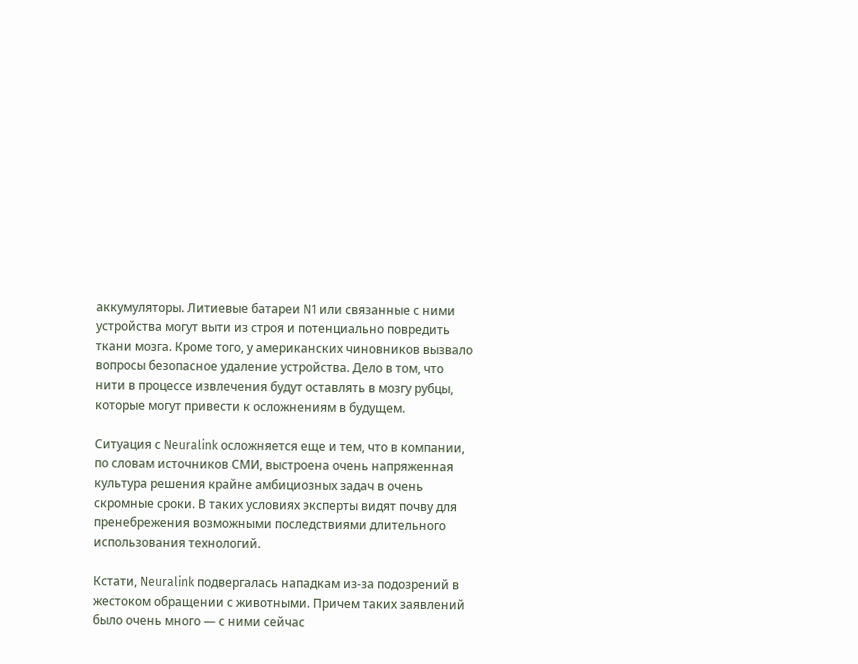аккумуляторы. Литиевые батареи N1 или связанные с ними устройства могут выти из строя и потенциально повредить ткани мозга. Кроме того, у американских чиновников вызвало вопросы безопасное удаление устройства. Дело в том, что нити в процессе извлечения будут оставлять в мозгу рубцы, которые могут привести к осложнениям в будущем.

Ситуация с Neuralink осложняется еще и тем, что в компании, по словам источников СМИ, выстроена очень напряженная культура решения крайне амбициозных задач в очень скромные сроки. В таких условиях эксперты видят почву для пренебрежения возможными последствиями длительного использования технологий.

Кстати, Neuralink подвергалась нападкам из-за подозрений в жестоком обращении с животными. Причем таких заявлений было очень много — с ними сейчас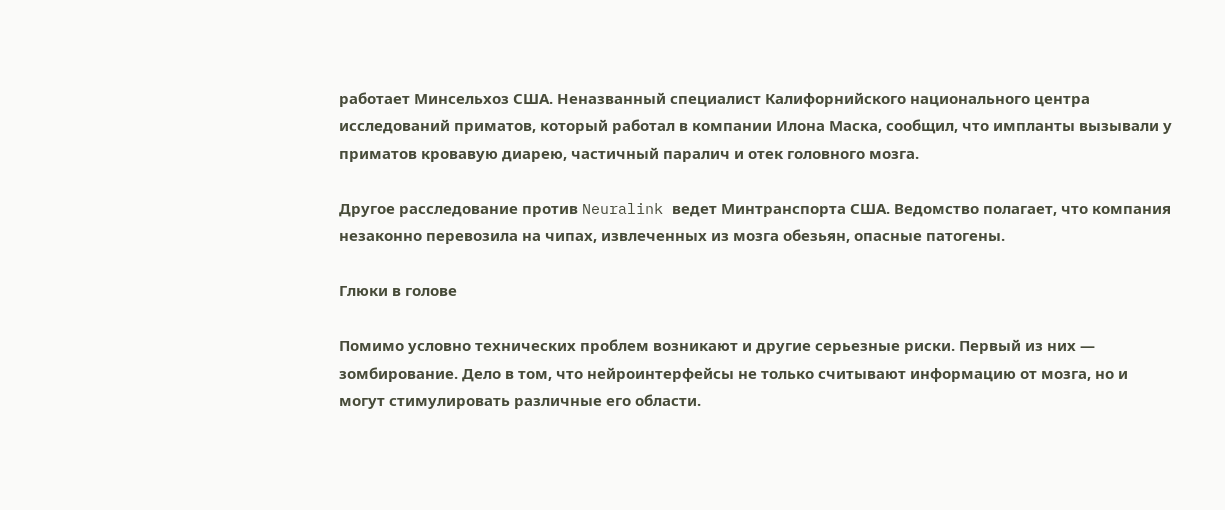работает Минсельхоз США. Неназванный специалист Калифорнийского национального центра исследований приматов, который работал в компании Илона Маска, сообщил, что импланты вызывали у приматов кровавую диарею, частичный паралич и отек головного мозга.

Другое расследование против Neuralink ведет Минтранспорта США. Ведомство полагает, что компания незаконно перевозила на чипах, извлеченных из мозга обезьян, опасные патогены.

Глюки в голове

Помимо условно технических проблем возникают и другие серьезные риски. Первый из них — зомбирование. Дело в том, что нейроинтерфейсы не только считывают информацию от мозга, но и могут стимулировать различные его области.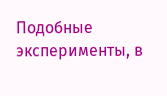Подобные эксперименты, в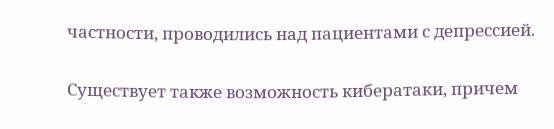частности, проводились над пациентами с депрессией.

Существует также возможность кибератаки, причем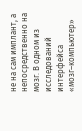не на сам имплант, а непосредственно на мозг. В одном из исследований интерфейса «мозг–компьютер»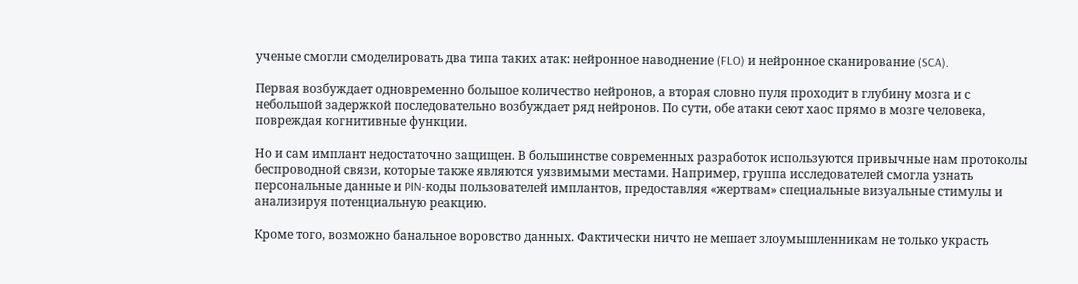ученые смогли смоделировать два типа таких атак: нейронное наводнение (FLO) и нейронное сканирование (SCA).

Первая возбуждает одновременно большое количество нейронов, а вторая словно пуля проходит в глубину мозга и с небольшой задержкой последовательно возбуждает ряд нейронов. По сути, обе атаки сеют хаос прямо в мозге человека, повреждая когнитивные функции.

Но и сам имплант недостаточно защищен. В большинстве современных разработок используются привычные нам протоколы беспроводной связи, которые также являются уязвимыми местами. Например, группа исследователей смогла узнать персональные данные и PIN-коды пользователей имплантов, предоставляя «жертвам» специальные визуальные стимулы и анализируя потенциальную реакцию.

Кроме того, возможно банальное воровство данных. Фактически ничто не мешает злоумышленникам не только украсть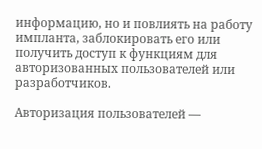информацию, но и повлиять на работу импланта, заблокировать его или получить доступ к функциям для авторизованных пользователей или разработчиков.

Авторизация пользователей —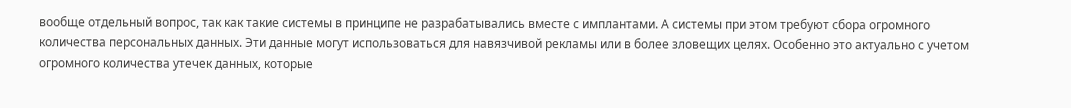вообще отдельный вопрос, так как такие системы в принципе не разрабатывались вместе с имплантами. А системы при этом требуют сбора огромного количества персональных данных. Эти данные могут использоваться для навязчивой рекламы или в более зловещих целях. Особенно это актуально с учетом огромного количества утечек данных, которые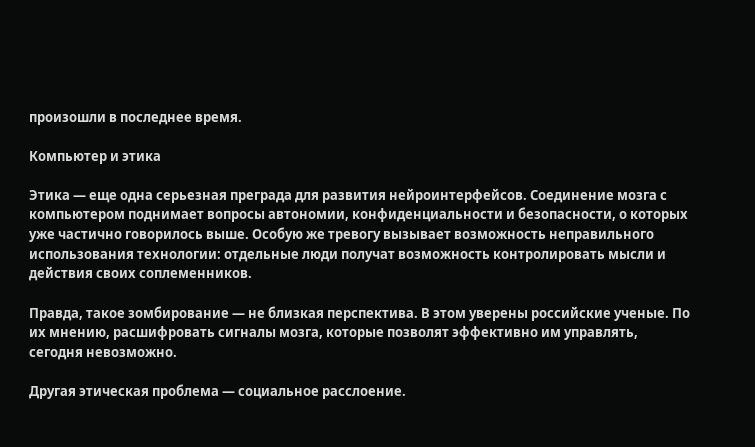произошли в последнее время.

Компьютер и этика

Этика — еще одна серьезная преграда для развития нейроинтерфейсов. Соединение мозга с компьютером поднимает вопросы автономии, конфиденциальности и безопасности, о которых уже частично говорилось выше. Особую же тревогу вызывает возможность неправильного использования технологии: отдельные люди получат возможность контролировать мысли и действия своих соплеменников.

Правда, такое зомбирование — не близкая перспектива. В этом уверены российские ученые. По их мнению, расшифровать сигналы мозга, которые позволят эффективно им управлять, сегодня невозможно.

Другая этическая проблема — социальное расслоение.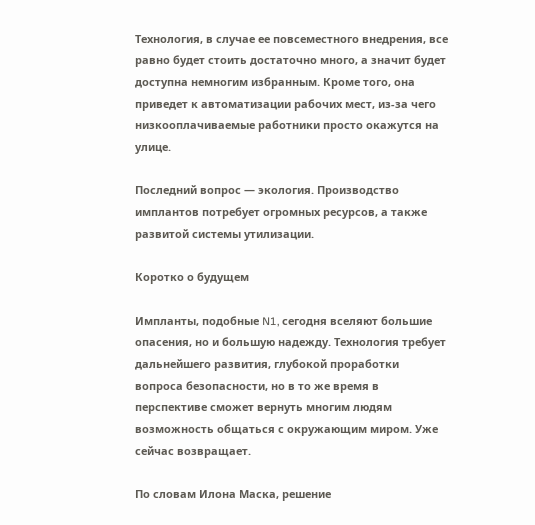Технология, в случае ее повсеместного внедрения, все равно будет стоить достаточно много, а значит будет доступна немногим избранным. Кроме того, она приведет к автоматизации рабочих мест, из-за чего низкооплачиваемые работники просто окажутся на улице.

Последний вопрос — экология. Производство имплантов потребует огромных ресурсов, а также развитой системы утилизации.

Коротко о будущем

Импланты, подобные N1, сегодня вселяют большие опасения, но и большую надежду. Технология требует дальнейшего развития, глубокой проработки вопроса безопасности, но в то же время в перспективе сможет вернуть многим людям возможность общаться с окружающим миром. Уже сейчас возвращает.

По словам Илона Маска, решение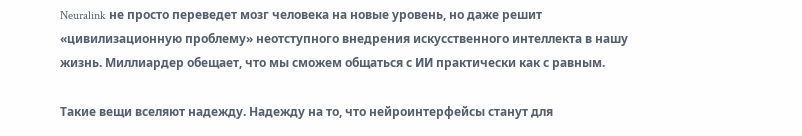Neuralink не просто переведет мозг человека на новые уровень, но даже решит «цивилизационную проблему» неотступного внедрения искусственного интеллекта в нашу жизнь. Миллиардер обещает, что мы сможем общаться с ИИ практически как с равным.

Такие вещи вселяют надежду. Надежду на то, что нейроинтерфейсы станут для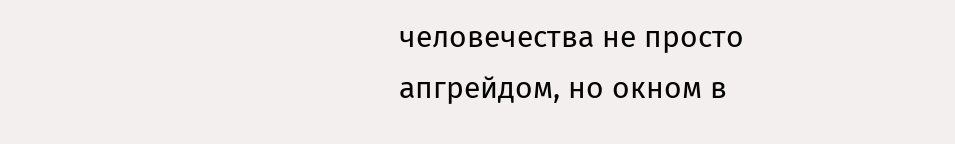человечества не просто апгрейдом, но окном в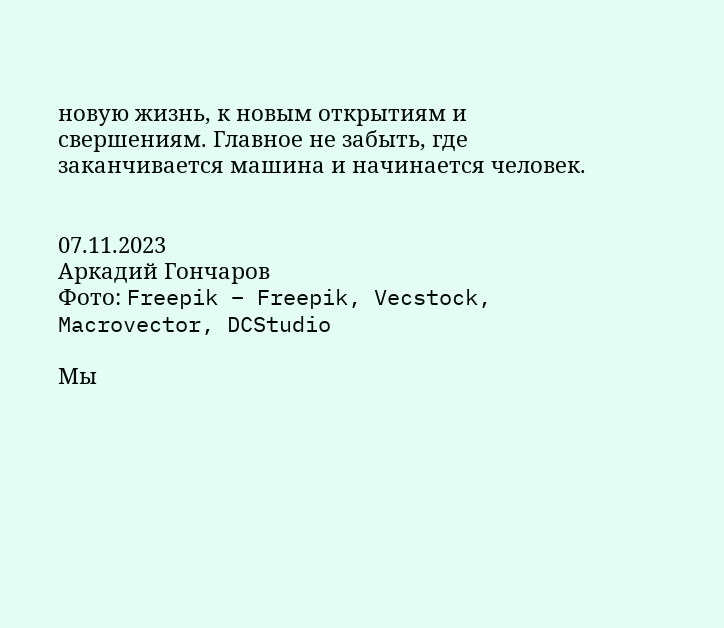новую жизнь, к новым открытиям и свершениям. Главное не забыть, где заканчивается машина и начинается человек.


07.11.2023
Аркадий Гончаров
Фото: Freepik – Freepik, Vecstock, Macrovector, DCStudio

Мы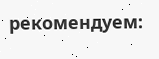рекомендуем: